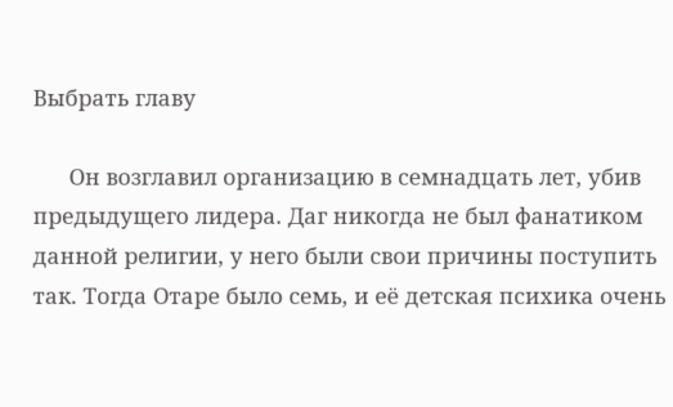Выбрать главу

      Он возглавил организацию в семнадцать лет, убив предыдущего лидера. Даг никогда не был фанатиком данной религии, у него были свои причины поступить так. Тогда Отаре было семь, и её детская психика очень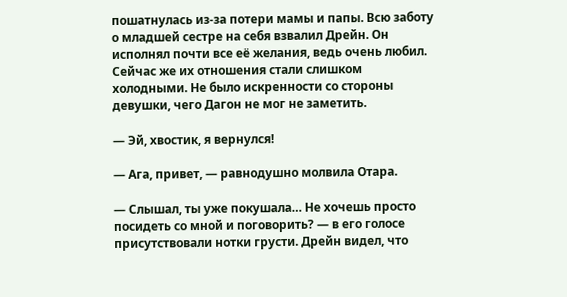пошатнулась из-за потери мамы и папы. Всю заботу о младшей сестре на себя взвалил Дрейн. Он исполнял почти все её желания, ведь очень любил. Сейчас же их отношения стали слишком холодными. Не было искренности со стороны девушки, чего Дагон не мог не заметить.

— Эй, хвостик, я вернулся!

— Ага, привет, — равнодушно молвила Отара.

— Слышал, ты уже покушала… Не хочешь просто посидеть со мной и поговорить? — в его голосе присутствовали нотки грусти. Дрейн видел, что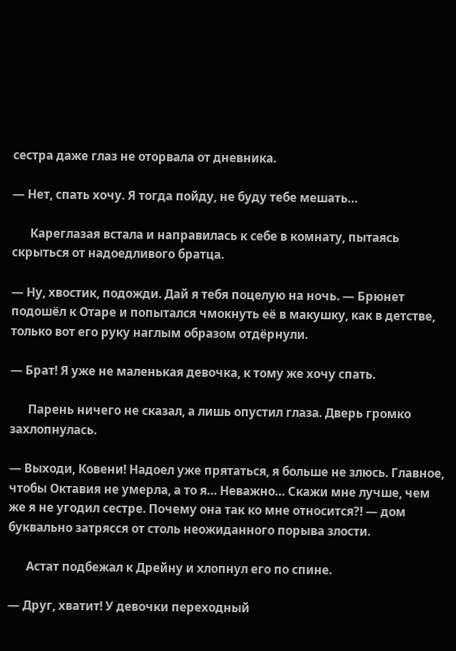сестра даже глаз не оторвала от дневника.

— Нет, спать хочу. Я тогда пойду, не буду тебе мешать…

      Кареглазая встала и направилась к себе в комнату, пытаясь скрыться от надоедливого братца.

— Ну, хвостик, подожди. Дай я тебя поцелую на ночь. — Брюнет подошёл к Отаре и попытался чмокнуть её в макушку, как в детстве, только вот его руку наглым образом отдёрнули.

— Брат! Я уже не маленькая девочка, к тому же хочу спать.

      Парень ничего не сказал, а лишь опустил глаза. Дверь громко захлопнулась.

— Выходи, Ковени! Надоел уже прятаться, я больше не злюсь. Главное, чтобы Октавия не умерла, а то я… Неважно… Скажи мне лучше, чем же я не угодил сестре. Почему она так ко мне относится?! — дом буквально затрясся от столь неожиданного порыва злости.

      Астат подбежал к Дрейну и хлопнул его по спине.

— Друг, хватит! У девочки переходный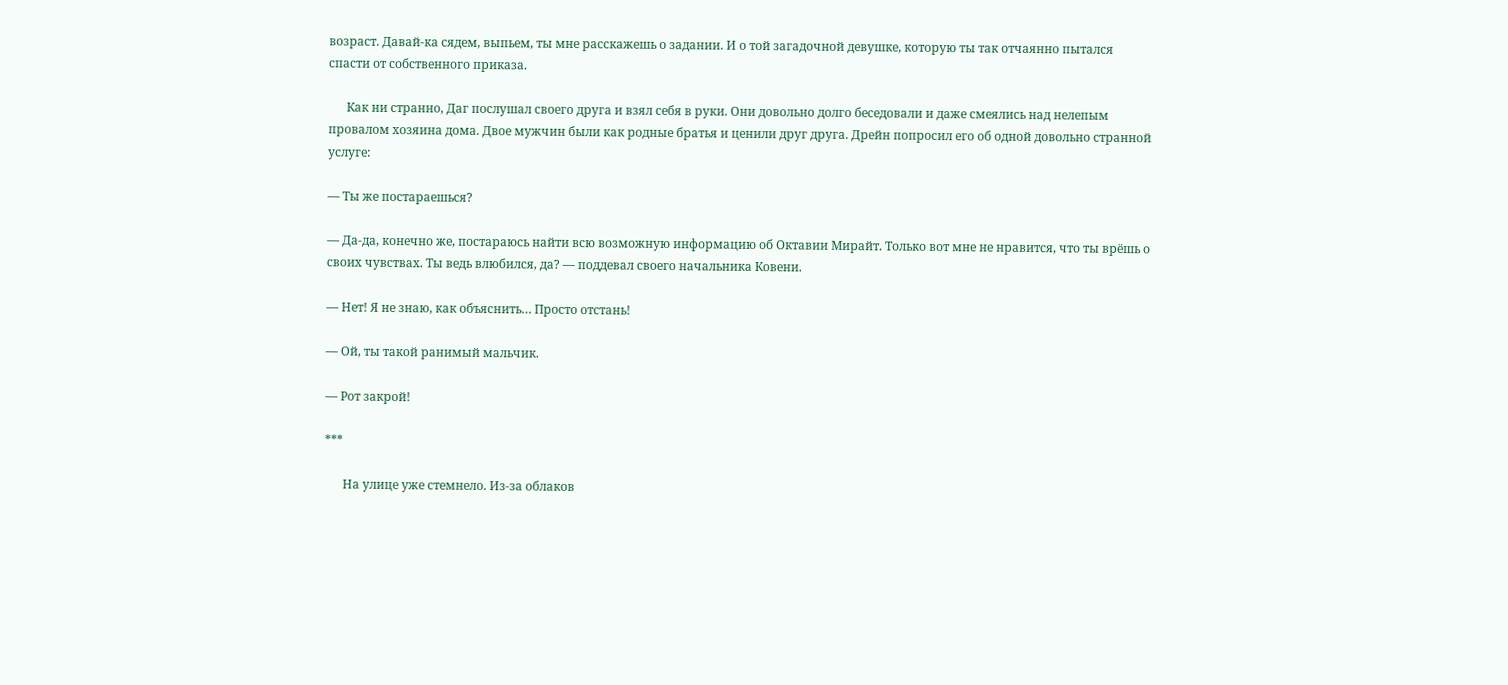возраст. Давай-ка сядем, выпьем, ты мне расскажешь о задании. И о той загадочной девушке, которую ты так отчаянно пытался спасти от собственного приказа.

      Как ни странно, Даг послушал своего друга и взял себя в руки. Они довольно долго беседовали и даже смеялись над нелепым провалом хозяина дома. Двое мужчин были как родные братья и ценили друг друга. Дрейн попросил его об одной довольно странной услуге:

— Ты же постараешься?

— Да-да, конечно же, постараюсь найти всю возможную информацию об Октавии Мирайт. Только вот мне не нравится, что ты врёшь о своих чувствах. Ты ведь влюбился, да? — поддевал своего начальника Ковени.

— Нет! Я не знаю, как объяснить… Просто отстань!

— Ой, ты такой ранимый мальчик.

— Рот закрой!

***

      На улице уже стемнело. Из-за облаков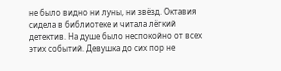не было видно ни луны, ни звёзд. Октавия сидела в библиотеке и читала лёгкий детектив. На душе было неспокойно от всех этих событий. Девушка до сих пор не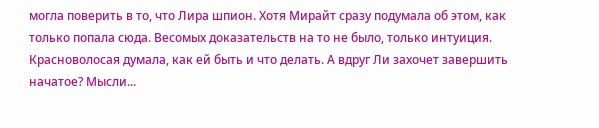могла поверить в то, что Лира шпион. Хотя Мирайт сразу подумала об этом, как только попала сюда. Весомых доказательств на то не было, только интуиция. Красноволосая думала, как ей быть и что делать. А вдруг Ли захочет завершить начатое? Мысли...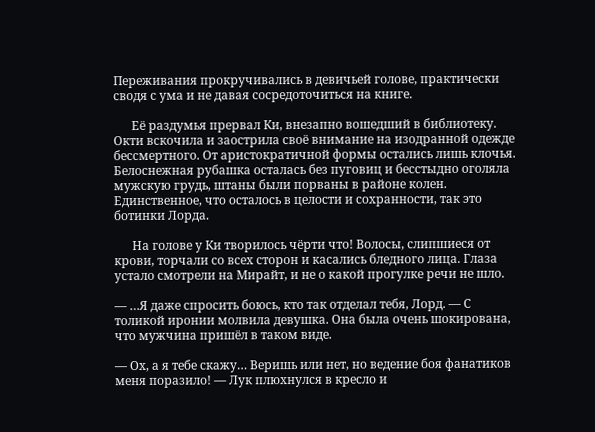Переживания прокручивались в девичьей голове, практически сводя с ума и не давая сосредоточиться на книге.

      Её раздумья прервал Ки, внезапно вошедший в библиотеку. Окти вскочила и заострила своё внимание на изодранной одежде бессмертного. От аристократичной формы остались лишь клочья. Белоснежная рубашка осталась без пуговиц и бесстыдно оголяла мужскую грудь, штаны были порваны в районе колен. Единственное, что осталось в целости и сохранности, так это ботинки Лорда.

      На голове у Ки творилось чёрти что! Волосы, слипшиеся от крови, торчали со всех сторон и касались бледного лица. Глаза устало смотрели на Мирайт, и не о какой прогулке речи не шло.

— …Я даже спросить боюсь, кто так отделал тебя, Лорд. — С толикой иронии молвила девушка. Она была очень шокирована, что мужчина пришёл в таком виде.

— Ох, а я тебе скажу… Веришь или нет, но ведение боя фанатиков меня поразило! — Лук плюхнулся в кресло и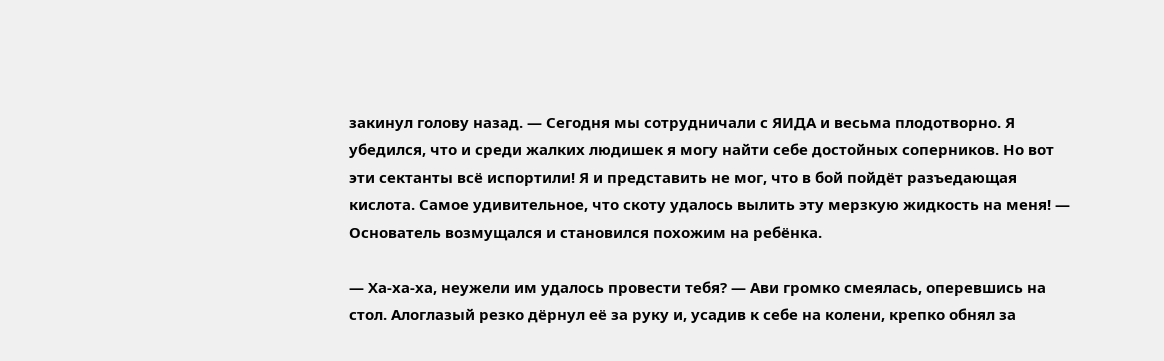закинул голову назад. — Сегодня мы сотрудничали с ЯИДА и весьма плодотворно. Я убедился, что и среди жалких людишек я могу найти себе достойных соперников. Но вот эти сектанты всё испортили! Я и представить не мог, что в бой пойдёт разъедающая кислота. Самое удивительное, что скоту удалось вылить эту мерзкую жидкость на меня! — Основатель возмущался и становился похожим на ребёнка.

— Ха-ха-ха, неужели им удалось провести тебя? — Ави громко смеялась, оперевшись на стол. Алоглазый резко дёрнул её за руку и, усадив к себе на колени, крепко обнял за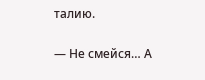талию.

— Не смейся… А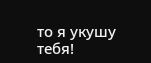то я укушу тебя!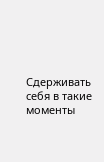Сдерживать себя в такие моменты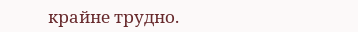крайне трудно.